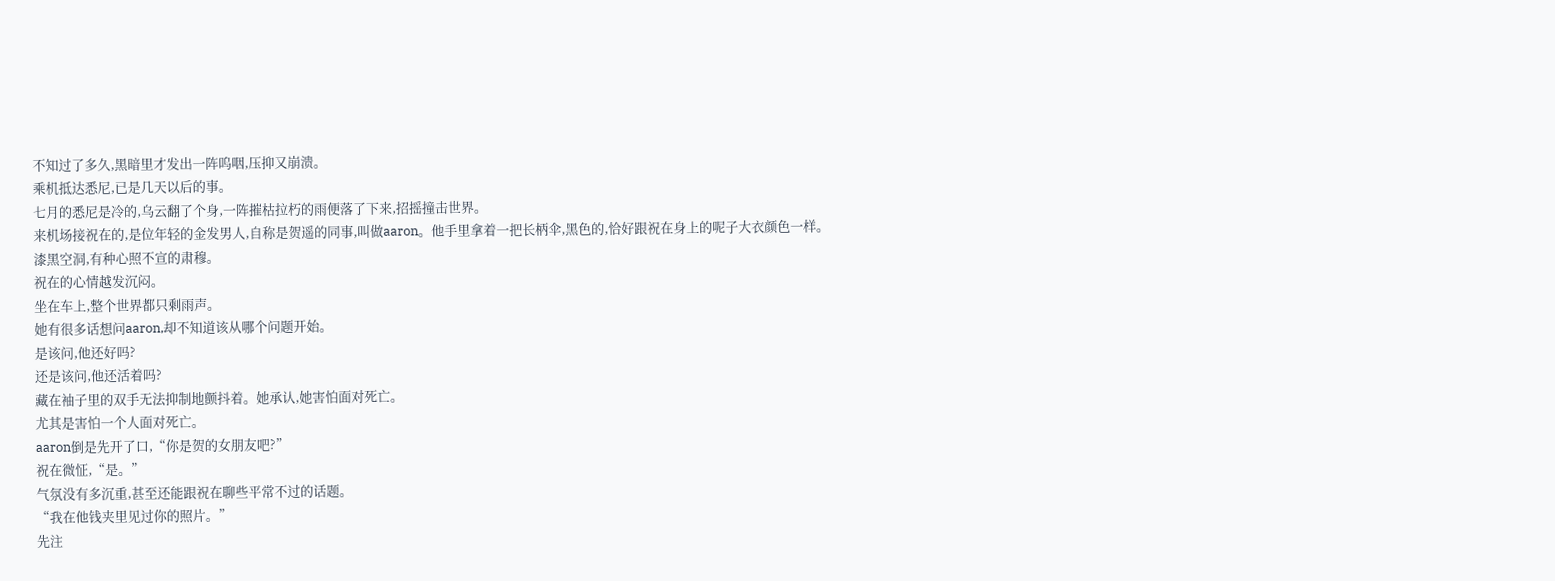不知过了多久,黑暗里才发出一阵呜咽,压抑又崩溃。
乘机抵达悉尼,已是几天以后的事。
七月的悉尼是冷的,乌云翻了个身,一阵摧枯拉朽的雨便落了下来,招摇撞击世界。
来机场接祝在的,是位年轻的金发男人,自称是贺遥的同事,叫做aaron。他手里拿着一把长柄伞,黑色的,恰好跟祝在身上的呢子大衣颜色一样。
漆黑空洞,有种心照不宣的肃穆。
祝在的心情越发沉闷。
坐在车上,整个世界都只剩雨声。
她有很多话想问aaron,却不知道该从哪个问题开始。
是该问,他还好吗?
还是该问,他还活着吗?
藏在袖子里的双手无法抑制地颤抖着。她承认,她害怕面对死亡。
尤其是害怕一个人面对死亡。
aaron倒是先开了口,“你是贺的女朋友吧?”
祝在微怔,“是。”
气氛没有多沉重,甚至还能跟祝在聊些平常不过的话题。
“我在他钱夹里见过你的照片。”
先注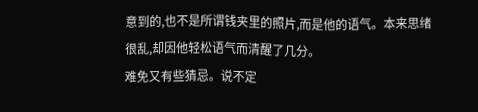意到的,也不是所谓钱夹里的照片,而是他的语气。本来思绪很乱,却因他轻松语气而清醒了几分。
难免又有些猜忌。说不定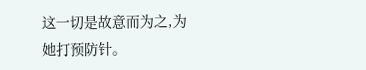这一切是故意而为之,为她打预防针。